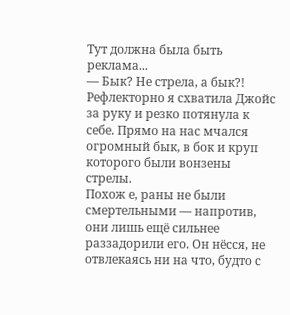Тут должна была быть реклама...
— Бык? Не стрела, а бык?!
Рефлекторно я схватила Джойс за руку и резко потянула к себе. Прямо на нас мчался огромный бык, в бок и круп которого были вонзены стрелы.
Похож е, раны не были смертельными — напротив, они лишь ещё сильнее раззадорили его. Он нёсся, не отвлекаясь ни на что, будто с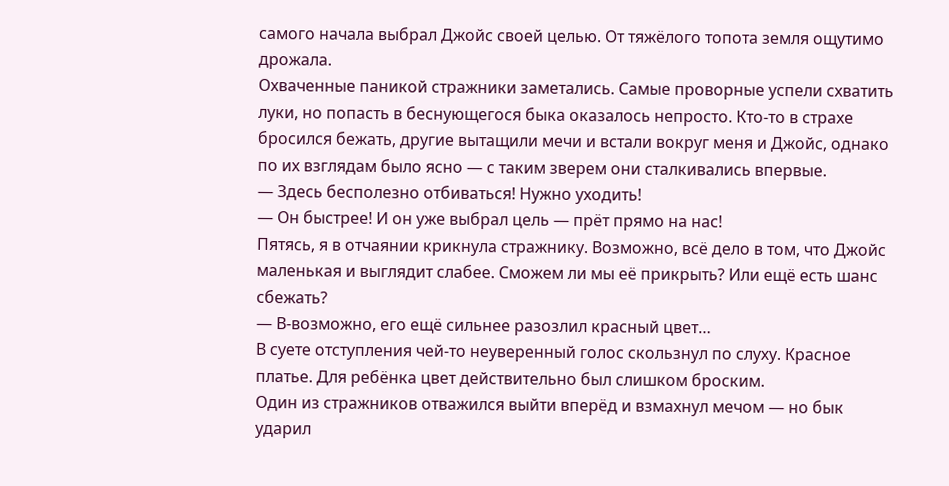самого начала выбрал Джойс своей целью. От тяжёлого топота земля ощутимо дрожала.
Охваченные паникой стражники заметались. Самые проворные успели схватить луки, но попасть в беснующегося быка оказалось непросто. Кто-то в страхе бросился бежать, другие вытащили мечи и встали вокруг меня и Джойс, однако по их взглядам было ясно — с таким зверем они сталкивались впервые.
— Здесь бесполезно отбиваться! Нужно уходить!
— Он быстрее! И он уже выбрал цель — прёт прямо на нас!
Пятясь, я в отчаянии крикнула стражнику. Возможно, всё дело в том, что Джойс маленькая и выглядит слабее. Сможем ли мы её прикрыть? Или ещё есть шанс сбежать?
— В-возможно, его ещё сильнее разозлил красный цвет…
В суете отступления чей-то неуверенный голос скользнул по слуху. Красное платье. Для ребёнка цвет действительно был слишком броским.
Один из стражников отважился выйти вперёд и взмахнул мечом — но бык ударил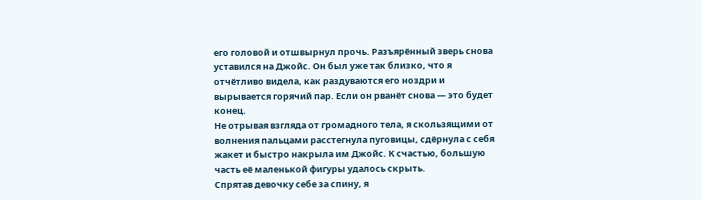его головой и отшвырнул прочь. Разъярённый зверь снова уставился на Джойс. Он был уже так близко, что я отчётливо видела, как раздуваются его ноздри и вырывается горячий пар. Если он рванёт снова — это будет конец.
Не отрывая взгляда от громадного тела, я скользящими от волнения пальцами расстегнула пуговицы, сдёрнула с себя жакет и быстро накрыла им Джойс. К счастью, большую часть её маленькой фигуры удалось скрыть.
Спрятав девочку себе за спину, я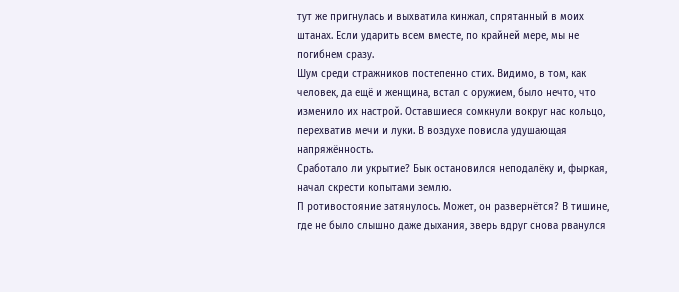тут же пригнулась и выхватила кинжал, спрятанный в моих штанах. Если ударить всем вместе, по крайней мере, мы не погибнем сразу.
Шум среди стражников постепенно стих. Видимо, в том, как человек, да ещё и женщина, встал с оружием, было нечто, что изменило их настрой. Оставшиеся сомкнули вокруг нас кольцо, перехватив мечи и луки. В воздухе повисла удушающая напряжённость.
Сработало ли укрытие? Бык остановился неподалёку и, фыркая, начал скрести копытами землю.
П ротивостояние затянулось. Может, он развернётся? В тишине, где не было слышно даже дыхания, зверь вдруг снова рванулся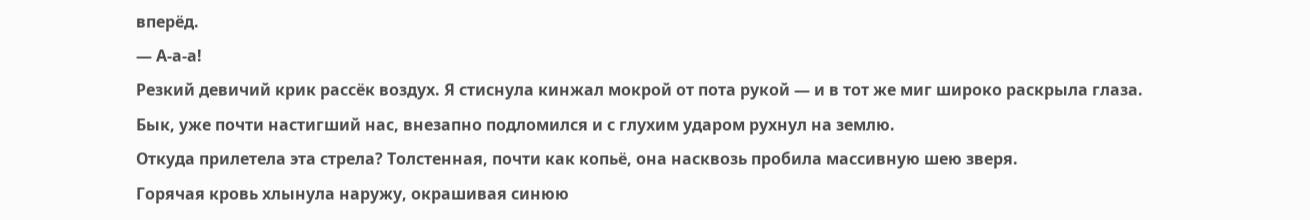вперёд.
— А-а-а!
Резкий девичий крик рассёк воздух. Я стиснула кинжал мокрой от пота рукой — и в тот же миг широко раскрыла глаза. Бык, уже почти настигший нас, внезапно подломился и с глухим ударом рухнул на землю.
Откуда прилетела эта стрела? Толстенная, почти как копьё, она насквозь пробила массивную шею зверя.
Горячая кровь хлынула наружу, окрашивая синюю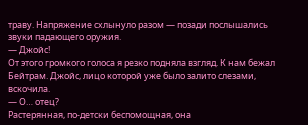траву. Напряжение схлынуло разом — позади послышались звуки падающего оружия.
— Джойс!
От этого громкого голоса я резко подняла взгляд. К нам бежал Бейтрам. Джойс, лицо которой уже было залито слезами, вскочила.
— О… отец?
Растерянная, по-детски беспомощная, она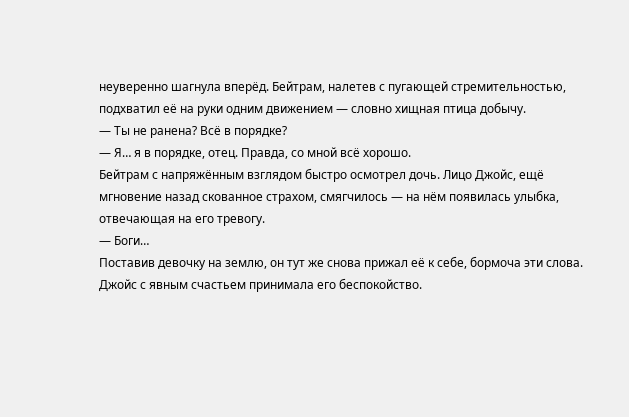неуверенно шагнула вперёд. Бейтрам, налетев с пугающей стремительностью, подхватил её на руки одним движением — словно хищная птица добычу.
— Ты не ранена? Всё в порядке?
— Я… я в порядке, отец. Правда, со мной всё хорошо.
Бейтрам с напряжённым взглядом быстро осмотрел дочь. Лицо Джойс, ещё мгновение назад скованное страхом, смягчилось — на нём появилась улыбка, отвечающая на его тревогу.
— Боги…
Поставив девочку на землю, он тут же снова прижал её к себе, бормоча эти слова. Джойс с явным счастьем принимала его беспокойство.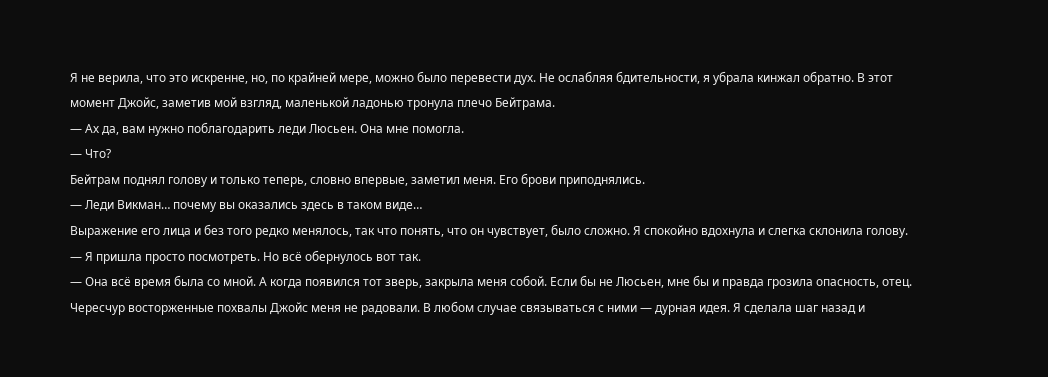Я не верила, что это искренне, но, по крайней мере, можно было перевести дух. Не ослабляя бдительности, я убрала кинжал обратно. В этот момент Джойс, заметив мой взгляд, маленькой ладонью тронула плечо Бейтрама.
— Ах да, вам нужно поблагодарить леди Люсьен. Она мне помогла.
— Что?
Бейтрам поднял голову и только теперь, словно впервые, заметил меня. Его брови приподнялись.
— Леди Викман… почему вы оказались здесь в таком виде…
Выражение его лица и без того редко менялось, так что понять, что он чувствует, было сложно. Я спокойно вдохнула и слегка склонила голову.
— Я пришла просто посмотреть. Но всё обернулось вот так.
— Она всё время была со мной. А когда появился тот зверь, закрыла меня собой. Если бы не Люсьен, мне бы и правда грозила опасность, отец.
Чересчур восторженные похвалы Джойс меня не радовали. В любом случае связываться с ними — дурная идея. Я сделала шаг назад и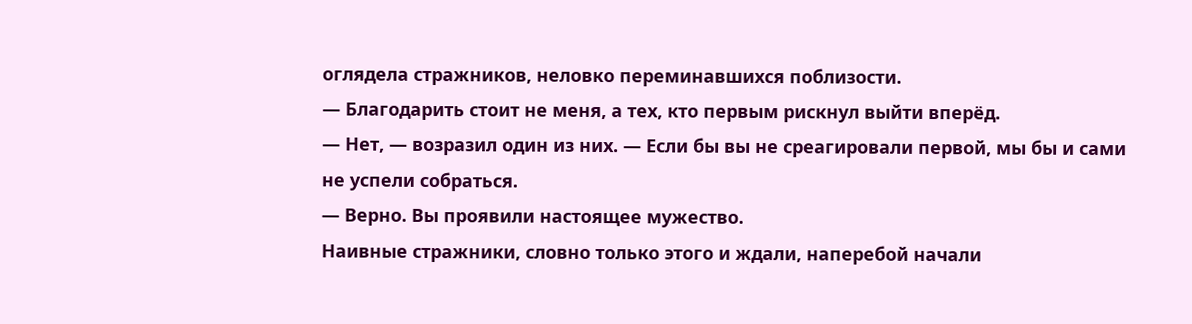оглядела стражников, неловко переминавшихся поблизости.
— Благодарить стоит не меня, а тех, кто первым рискнул выйти вперёд.
— Нет, — возразил один из них. — Если бы вы не среагировали первой, мы бы и сами не успели собраться.
— Верно. Вы проявили настоящее мужество.
Наивные стражники, словно только этого и ждали, наперебой начали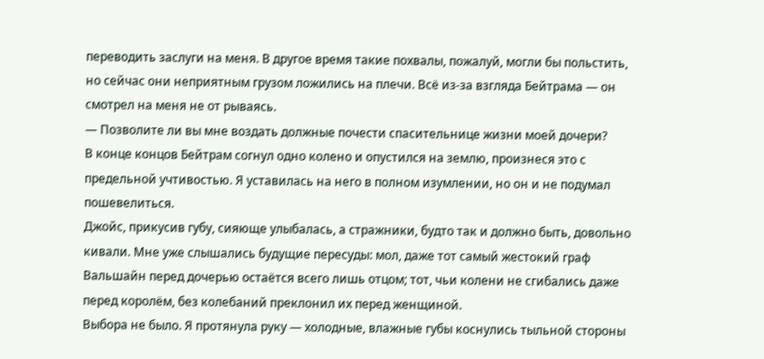переводить заслуги на меня. В другое время такие похвалы, пожалуй, могли бы польстить, но сейчас они неприятным грузом ложились на плечи. Всё из-за взгляда Бейтрама — он смотрел на меня не от рываясь.
— Позволите ли вы мне воздать должные почести спасительнице жизни моей дочери?
В конце концов Бейтрам согнул одно колено и опустился на землю, произнеся это с предельной учтивостью. Я уставилась на него в полном изумлении, но он и не подумал пошевелиться.
Джойс, прикусив губу, сияюще улыбалась, а стражники, будто так и должно быть, довольно кивали. Мне уже слышались будущие пересуды: мол, даже тот самый жестокий граф Вальшайн перед дочерью остаётся всего лишь отцом; тот, чьи колени не сгибались даже перед королём, без колебаний преклонил их перед женщиной.
Выбора не было. Я протянула руку — холодные, влажные губы коснулись тыльной стороны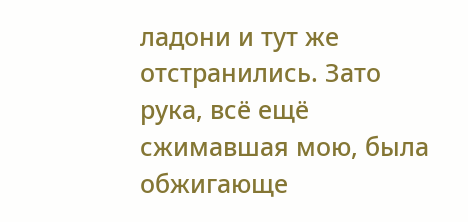ладони и тут же отстранились. Зато рука, всё ещё сжимавшая мою, была обжигающе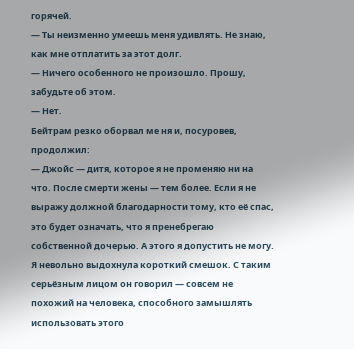горячей.
— Ты неизменно умеешь меня удивлять. Не знаю, как мне отплатить за этот долг.
— Ничего особенного не произошло. Прошу, забудьте об этом.
— Нет.
Бейтрам резко оборвал ме ня и, посуровев, продолжил:
— Джойс — дитя, которое я не променяю ни на что. После смерти жены — тем более. Если я не выражу должной благодарности тому, кто её спас, это будет означать, что я пренебрегаю собственной дочерью. А этого я допустить не могу.
Я невольно выдохнула короткий смешок. С таким серьёзным лицом он говорил — совсем не похожий на человека, способного замышлять использовать этого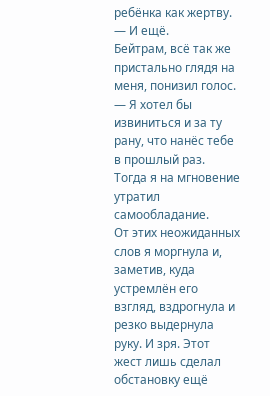ребёнка как жертву.
— И ещё.
Бейтрам, всё так же пристально глядя на меня, понизил голос.
— Я хотел бы извиниться и за ту рану, что нанёс тебе в прошлый раз. Тогда я на мгновение утратил самообладание.
От этих неожиданных слов я моргнула и, заметив, куда устремлён его взгляд, вздрогнула и резко выдернула руку. И зря. Этот жест лишь сделал обстановку ещё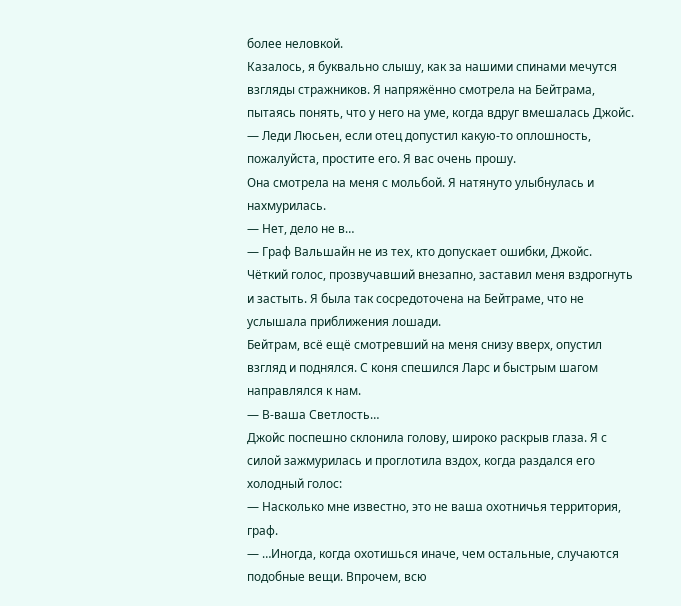более неловкой.
Казалось, я буквально слышу, как за нашими спинами мечутся взгляды стражников. Я напряжённо смотрела на Бейтрама, пытаясь понять, что у него на уме, когда вдруг вмешалась Джойс.
— Леди Люсьен, если отец допустил какую-то оплошность, пожалуйста, простите его. Я вас очень прошу.
Она смотрела на меня с мольбой. Я натянуто улыбнулась и нахмурилась.
— Нет, дело не в…
— Граф Вальшайн не из тех, кто допускает ошибки, Джойс.
Чёткий голос, прозвучавший внезапно, заставил меня вздрогнуть и застыть. Я была так сосредоточена на Бейтраме, что не услышала приближения лошади.
Бейтрам, всё ещё смотревший на меня снизу вверх, опустил взгляд и поднялся. С коня спешился Ларс и быстрым шагом направлялся к нам.
— В-ваша Светлость…
Джойс поспешно склонила голову, широко раскрыв глаза. Я с силой зажмурилась и проглотила вздох, когда раздался его холодный голос:
— Насколько мне известно, это не ваша охотничья территория, граф.
— …Иногда, когда охотишься иначе, чем остальные, случаются подобные вещи. Впрочем, всю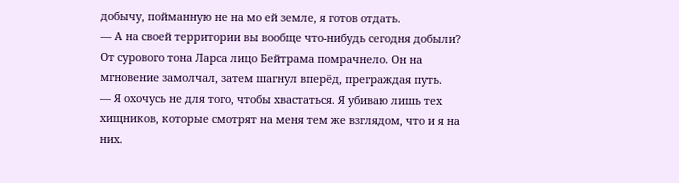добычу, пойманную не на мо ей земле, я готов отдать.
— А на своей территории вы вообще что-нибудь сегодня добыли?
От сурового тона Ларса лицо Бейтрама помрачнело. Он на мгновение замолчал, затем шагнул вперёд, преграждая путь.
— Я охочусь не для того, чтобы хвастаться. Я убиваю лишь тех хищников, которые смотрят на меня тем же взглядом, что и я на них.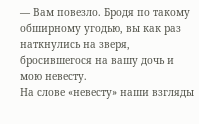— Вам повезло. Бродя по такому обширному угодью, вы как раз наткнулись на зверя, бросившегося на вашу дочь и мою невесту.
На слове «невесту» наши взгляды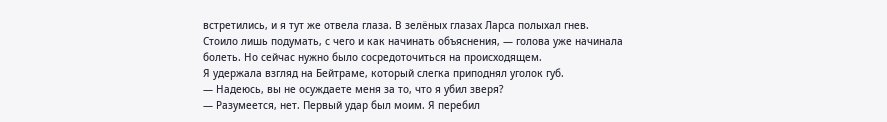встретились, и я тут же отвела глаза. В зелёных глазах Ларса полыхал гнев.
Стоило лишь подумать, с чего и как начинать объяснения, — голова уже начинала болеть. Но сейчас нужно было сосредоточиться на происходящем.
Я удержала взгляд на Бейтраме, который слегка приподнял уголок губ.
— Надеюсь, вы не осуждаете меня за то, что я убил зверя?
— Разумеется, нет. Первый удар был моим. Я перебил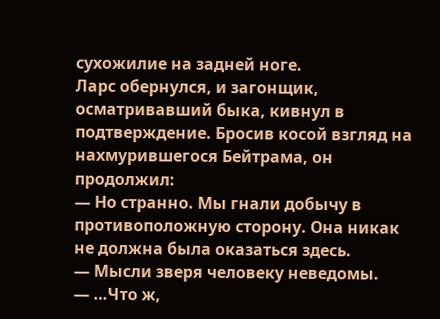сухожилие на задней ноге.
Ларс обернулся, и загонщик, осматривавший быка, кивнул в подтверждение. Бросив косой взгляд на нахмурившегося Бейтрама, он продолжил:
— Но странно. Мы гнали добычу в противоположную сторону. Она никак не должна была оказаться здесь.
— Мысли зверя человеку неведомы.
— …Что ж,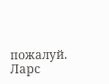пожалуй.
Ларс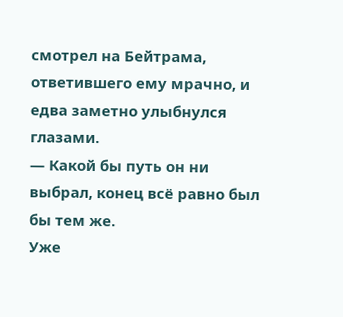смотрел на Бейтрама, ответившего ему мрачно, и едва заметно улыбнулся глазами.
— Какой бы путь он ни выбрал, конец всё равно был бы тем же.
Уже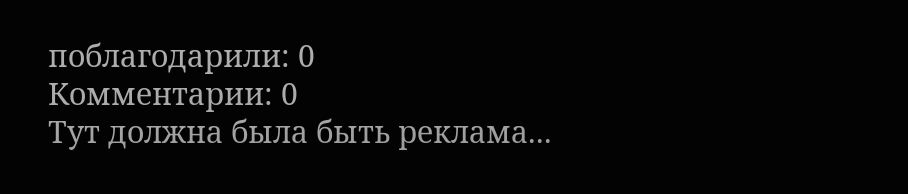поблагодарили: 0
Комментарии: 0
Тут должна была быть реклама...